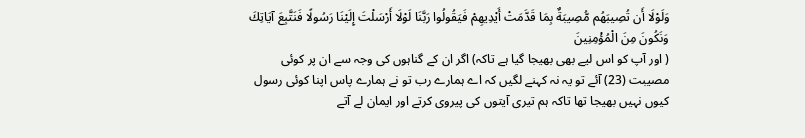وَلَوْلَا أَن تُصِيبَهُم مُّصِيبَةٌ بِمَا قَدَّمَتْ أَيْدِيهِمْ فَيَقُولُوا رَبَّنَا لَوْلَا أَرْسَلْتَ إِلَيْنَا رَسُولًا فَنَتَّبِعَ آيَاتِكَ وَنَكُونَ مِنَ الْمُؤْمِنِينَ
( اور آپ کو اس لیے بھی بھیجا گیا ہے تاکہ) اگر ان کے گناہوں کی وجہ سے ان پر کوئی مصیبت (23) آئے تو یہ نہ کہنے لگیں کہ اے ہمارے رب تو نے ہمارے پاس اپنا کوئی رسول کیوں نہیں بھیجا تھا تاکہ ہم تیری آیتوں کی پیروی کرتے اور ایمان لے آتے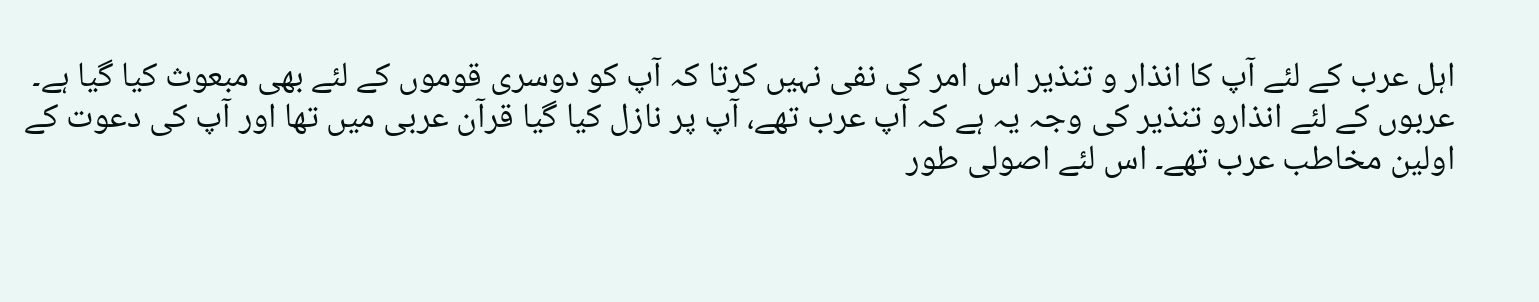اہل عرب کے لئے آپ کا انذار و تنذیر اس امر کی نفی نہیں کرتا کہ آپ کو دوسری قوموں کے لئے بھی مبعوث کیا گیا ہے۔ عربوں کے لئے انذارو تنذیر کی وجہ یہ ہے کہ آپ عرب تھے، آپ پر نازل کیا گیا قرآن عربی میں تھا اور آپ کی دعوت کے اولین مخاطب عرب تھے۔ اس لئے اصولی طور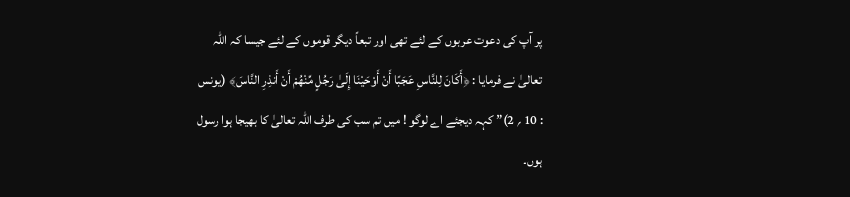پر آپ کی دعوت عربوں کے لئے تھی اور تبعاً دیگر قوموں کے لئے جیسا کہ اللہ تعالیٰ نے فرمایا : ﴿أَكَانَ لِلنَّاسِ عَجَبًا أَنْ أَوْحَيْنَا إِلَىٰ رَجُلٍ مِّنْهُمْ أَنْ أَنذِرِ النَّاسَ﴾ (یونس : 10 ؍ 2)” کہہ دیجئے اے لوگو ! میں تم سب کی طرف اللہ تعالیٰ کا بھیجا ہوا رسول ہوں۔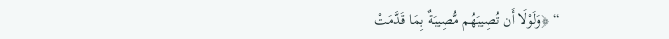“ ﴿وَلَوْلَا أَن تُصِيبَهُم مُّصِيبَةٌ بِمَا قَدَّمَتْ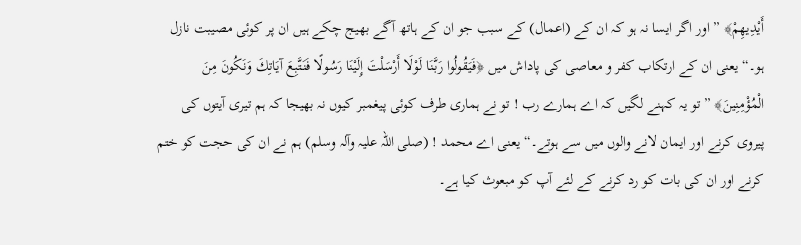أَيْدِيهِمْ﴾ ” اور اگر ایسا نہ ہو کہ ان کے (اعمال) کے سبب جو ان کے ہاتھ آگے بھیج چکے ہیں ان پر کوئی مصیبت نازل ہو۔“ یعنی ان کے ارتکاب کفر و معاصی کی پاداش میں ﴿فَيَقُولُوا رَبَّنَا لَوْلَا أَرْسَلْتَ إِلَيْنَا رَسُولًا فَنَتَّبِعَ آيَاتِكَ وَنَكُونَ مِنَ الْمُؤْمِنِينَ﴾ ” تو یہ کہنے لگیں کہ اے ہمارے رب ! تو نے ہماری طرف کوئی پیغمبر کیوں نہ بھیجا کہ ہم تیری آیتوں کی پیروی کرنے اور ایمان لانے والوں میں سے ہوتے۔“ یعنی اے محمد ! (صلی اللہ علیہ وآلہ وسلم) ہم نے ان کی حجت کو ختم کرنے اور ان کی بات کو رد کرنے کے لئے آپ کو مبعوث کیا ہے۔